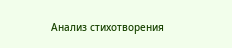Анализ стихотворения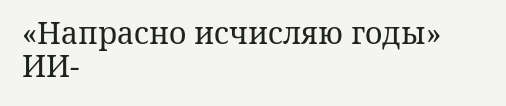«Напрасно исчисляю годы»
ИИ-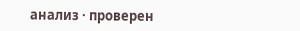анализ · проверен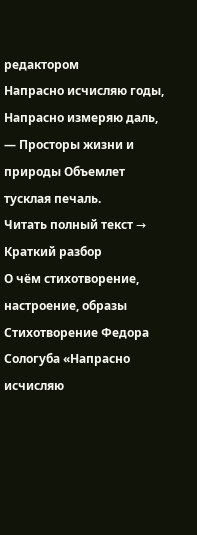редактором
Напрасно исчисляю годы, Напрасно измеряю даль, — Просторы жизни и природы Объемлет тусклая печаль.
Читать полный текст →
Краткий разбор
О чём стихотворение, настроение, образы
Стихотворение Федора Сологуба «Напрасно исчисляю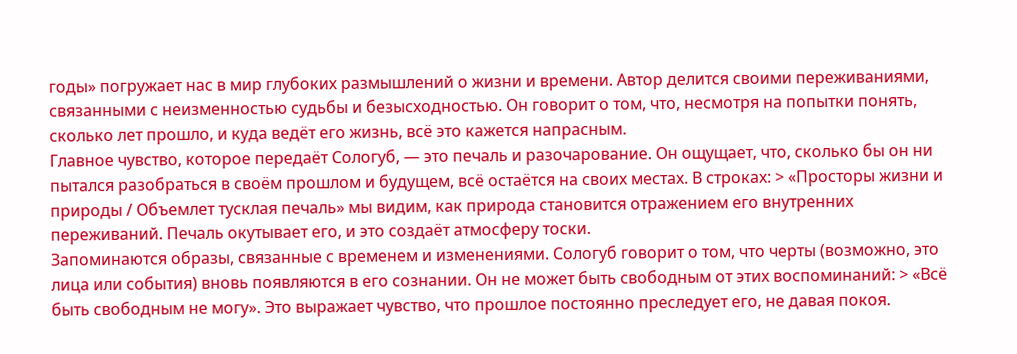годы» погружает нас в мир глубоких размышлений о жизни и времени. Автор делится своими переживаниями, связанными с неизменностью судьбы и безысходностью. Он говорит о том, что, несмотря на попытки понять, сколько лет прошло, и куда ведёт его жизнь, всё это кажется напрасным.
Главное чувство, которое передаёт Сологуб, — это печаль и разочарование. Он ощущает, что, сколько бы он ни пытался разобраться в своём прошлом и будущем, всё остаётся на своих местах. В строках: > «Просторы жизни и природы / Объемлет тусклая печаль» мы видим, как природа становится отражением его внутренних переживаний. Печаль окутывает его, и это создаёт атмосферу тоски.
Запоминаются образы, связанные с временем и изменениями. Сологуб говорит о том, что черты (возможно, это лица или события) вновь появляются в его сознании. Он не может быть свободным от этих воспоминаний: > «Всё быть свободным не могу». Это выражает чувство, что прошлое постоянно преследует его, не давая покоя.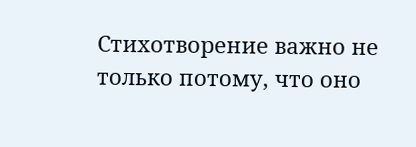Стихотворение важно не только потому, что оно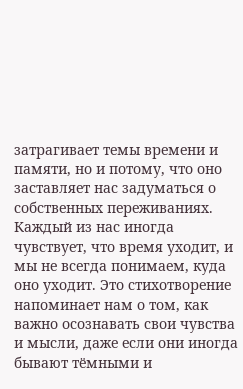затрагивает темы времени и памяти, но и потому, что оно заставляет нас задуматься о собственных переживаниях. Каждый из нас иногда чувствует, что время уходит, и мы не всегда понимаем, куда оно уходит. Это стихотворение напоминает нам о том, как важно осознавать свои чувства и мысли, даже если они иногда бывают тёмными и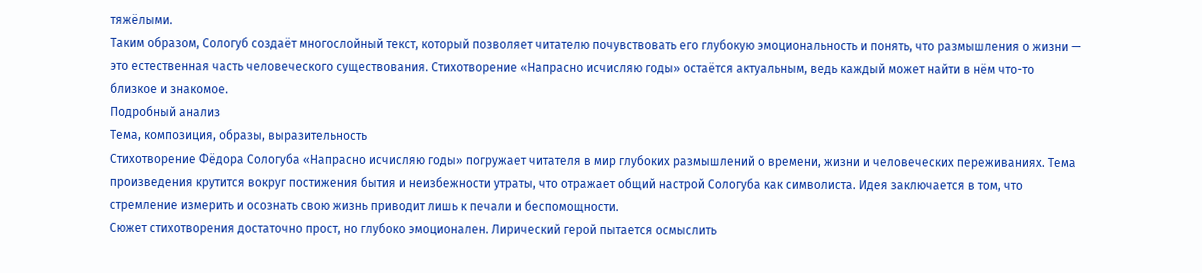тяжёлыми.
Таким образом, Сологуб создаёт многослойный текст, который позволяет читателю почувствовать его глубокую эмоциональность и понять, что размышления о жизни — это естественная часть человеческого существования. Стихотворение «Напрасно исчисляю годы» остаётся актуальным, ведь каждый может найти в нём что-то близкое и знакомое.
Подробный анализ
Тема, композиция, образы, выразительность
Стихотворение Фёдора Сологуба «Напрасно исчисляю годы» погружает читателя в мир глубоких размышлений о времени, жизни и человеческих переживаниях. Тема произведения крутится вокруг постижения бытия и неизбежности утраты, что отражает общий настрой Сологуба как символиста. Идея заключается в том, что стремление измерить и осознать свою жизнь приводит лишь к печали и беспомощности.
Сюжет стихотворения достаточно прост, но глубоко эмоционален. Лирический герой пытается осмыслить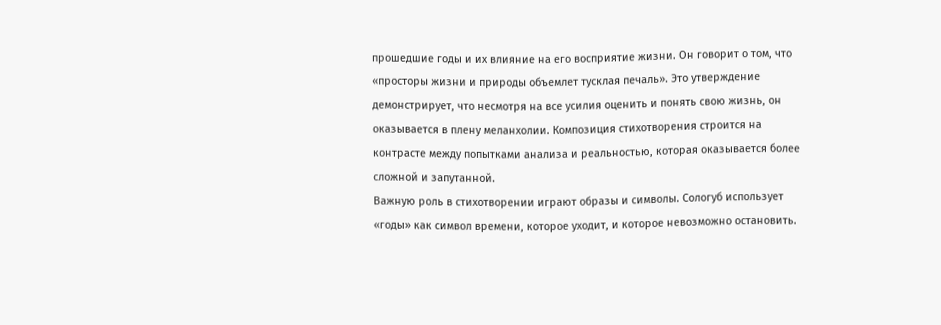прошедшие годы и их влияние на его восприятие жизни. Он говорит о том, что «просторы жизни и природы объемлет тусклая печаль». Это утверждение демонстрирует, что несмотря на все усилия оценить и понять свою жизнь, он оказывается в плену меланхолии. Композиция стихотворения строится на контрасте между попытками анализа и реальностью, которая оказывается более сложной и запутанной.
Важную роль в стихотворении играют образы и символы. Сологуб использует «годы» как символ времени, которое уходит, и которое невозможно остановить.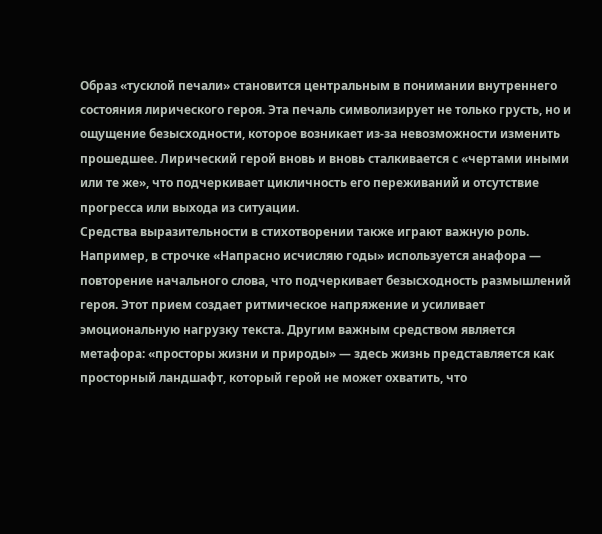Образ «тусклой печали» становится центральным в понимании внутреннего состояния лирического героя. Эта печаль символизирует не только грусть, но и ощущение безысходности, которое возникает из-за невозможности изменить прошедшее. Лирический герой вновь и вновь сталкивается с «чертами иными или те же», что подчеркивает цикличность его переживаний и отсутствие прогресса или выхода из ситуации.
Средства выразительности в стихотворении также играют важную роль. Например, в строчке «Напрасно исчисляю годы» используется анафора — повторение начального слова, что подчеркивает безысходность размышлений героя. Этот прием создает ритмическое напряжение и усиливает эмоциональную нагрузку текста. Другим важным средством является метафора: «просторы жизни и природы» — здесь жизнь представляется как просторный ландшафт, который герой не может охватить, что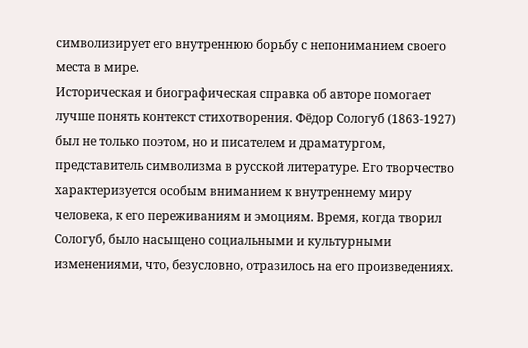символизирует его внутреннюю борьбу с непониманием своего места в мире.
Историческая и биографическая справка об авторе помогает лучше понять контекст стихотворения. Фёдор Сологуб (1863-1927) был не только поэтом, но и писателем и драматургом, представитель символизма в русской литературе. Его творчество характеризуется особым вниманием к внутреннему миру человека, к его переживаниям и эмоциям. Время, когда творил Сологуб, было насыщено социальными и культурными изменениями, что, безусловно, отразилось на его произведениях.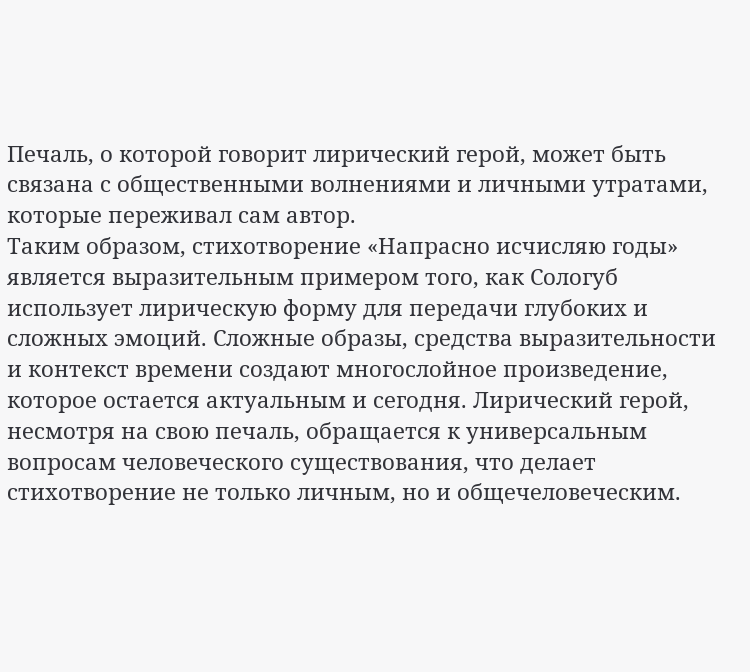Печаль, о которой говорит лирический герой, может быть связана с общественными волнениями и личными утратами, которые переживал сам автор.
Таким образом, стихотворение «Напрасно исчисляю годы» является выразительным примером того, как Сологуб использует лирическую форму для передачи глубоких и сложных эмоций. Сложные образы, средства выразительности и контекст времени создают многослойное произведение, которое остается актуальным и сегодня. Лирический герой, несмотря на свою печаль, обращается к универсальным вопросам человеческого существования, что делает стихотворение не только личным, но и общечеловеческим.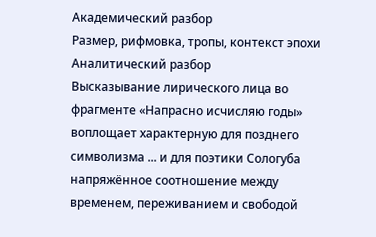Академический разбор
Размер, рифмовка, тропы, контекст эпохи
Аналитический разбор
Высказывание лирического лица во фрагменте «Напрасно исчисляю годы» воплощает характерную для позднего символизма ... и для поэтики Сологуба напряжённое соотношение между временем, переживанием и свободой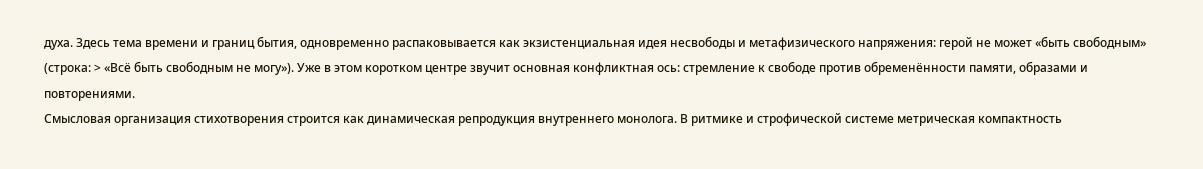духа. Здесь тема времени и границ бытия, одновременно распаковывается как экзистенциальная идея несвободы и метафизического напряжения: герой не может «быть свободным» (строка: > «Всё быть свободным не могу»). Уже в этом коротком центре звучит основная конфликтная ось: стремление к свободе против обременённости памяти, образами и повторениями.
Смысловая организация стихотворения строится как динамическая репродукция внутреннего монолога. В ритмике и строфической системе метрическая компактность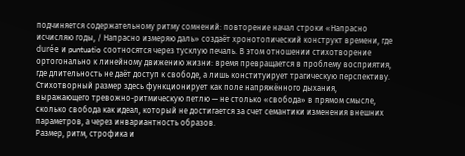подчиняется содержательному ритму сомнений: повторение начал строки «Напрасно исчисляю годы, / Напрасно измеряю даль» создаёт хронотопический конструкт времени, где durée и puntuatio соотносятся через тусклую печаль. В этом отношении стихотворение ортогонально к линейному движению жизни: время превращается в проблему восприятия, где длительность не даёт доступ к свободе, а лишь конституирует трагическую перспективу. Стихотворный размер здесь функционирует как поле напряжённого дыхания, выражающего тревожно-ритмическую петлю — не столько «свобода» в прямом смысле, сколько свобода как идеал, который не достигается за счет семантики изменения внешних параметров, а через инвариантность образов.
Размер, ритм, строфика и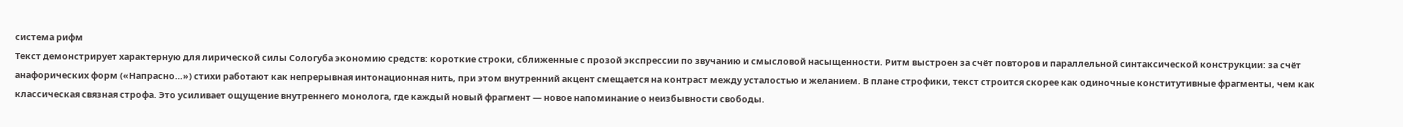система рифм
Текст демонстрирует характерную для лирической силы Сологуба экономию средств: короткие строки, сближенные с прозой экспрессии по звучанию и смысловой насыщенности. Ритм выстроен за счёт повторов и параллельной синтаксической конструкции: за счёт анафорических форм («Напрасно…») стихи работают как непрерывная интонационная нить, при этом внутренний акцент смещается на контраст между усталостью и желанием. В плане строфики, текст строится скорее как одиночные конститутивные фрагменты, чем как классическая связная строфа. Это усиливает ощущение внутреннего монолога, где каждый новый фрагмент — новое напоминание о неизбывности свободы.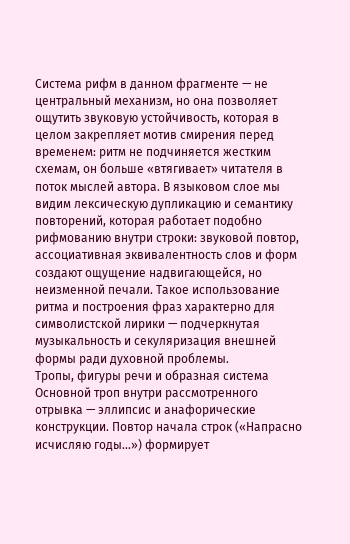Система рифм в данном фрагменте — не центральный механизм, но она позволяет ощутить звуковую устойчивость, которая в целом закрепляет мотив смирения перед временем: ритм не подчиняется жестким схемам, он больше «втягивает» читателя в поток мыслей автора. В языковом слое мы видим лексическую дупликацию и семантику повторений, которая работает подобно рифмованию внутри строки: звуковой повтор, ассоциативная эквивалентность слов и форм создают ощущение надвигающейся, но неизменной печали. Такое использование ритма и построения фраз характерно для символистской лирики — подчеркнутая музыкальность и секуляризация внешней формы ради духовной проблемы.
Тропы, фигуры речи и образная система
Основной троп внутри рассмотренного отрывка — эллипсис и анафорические конструкции. Повтор начала строк («Напрасно исчисляю годы…») формирует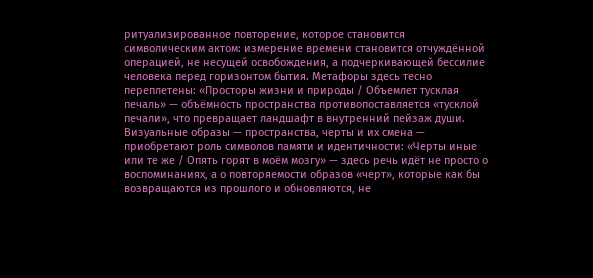ритуализированное повторение, которое становится символическим актом: измерение времени становится отчуждённой операцией, не несущей освобождения, а подчеркивающей бессилие человека перед горизонтом бытия. Метафоры здесь тесно переплетены: «Просторы жизни и природы / Объемлет тусклая печаль» — объёмность пространства противопоставляется «тусклой печали», что превращает ландшафт в внутренний пейзаж души. Визуальные образы — пространства, черты и их смена — приобретают роль символов памяти и идентичности: «Черты иные или те же / Опять горят в моём мозгу» — здесь речь идёт не просто о воспоминаниях, а о повторяемости образов «черт», которые как бы возвращаются из прошлого и обновляются, не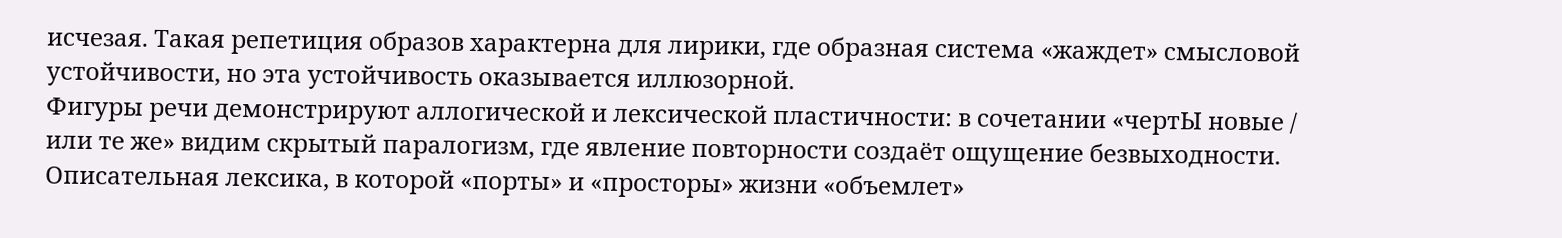исчезая. Такая репетиция образов характерна для лирики, где образная система «жаждет» смысловой устойчивости, но эта устойчивость оказывается иллюзорной.
Фигуры речи демонстрируют аллогической и лексической пластичности: в сочетании «чертЫ новые / или те же» видим скрытый паралогизм, где явление повторности создаёт ощущение безвыходности. Описательная лексика, в которой «порты» и «просторы» жизни «объемлет»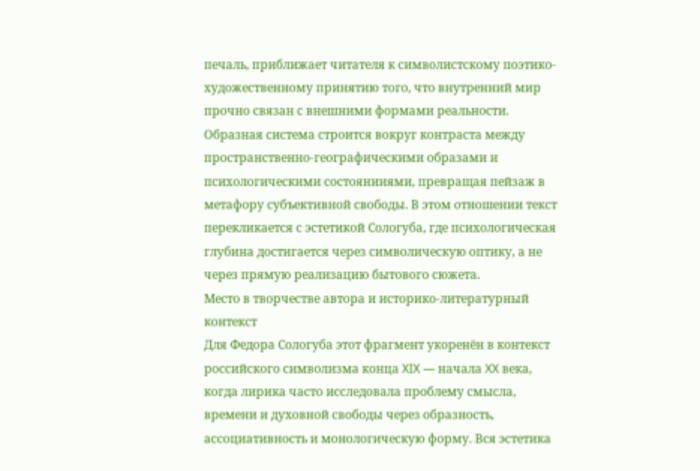печаль, приближает читателя к символистскому поэтико-художественному принятию того, что внутренний мир прочно связан с внешними формами реальности. Образная система строится вокруг контраста между пространственно-географическими образами и психологическими состоянииями, превращая пейзаж в метафору субъективной свободы. В этом отношении текст перекликается с эстетикой Сологуба, где психологическая глубина достигается через символическую оптику, а не через прямую реализацию бытового сюжета.
Место в творчестве автора и историко-литературный контекст
Для Федора Сологуба этот фрагмент укоренён в контекст российского символизма конца XIX — начала XX века, когда лирика часто исследовала проблему смысла, времени и духовной свободы через образность, ассоциативность и монологическую форму. Вся эстетика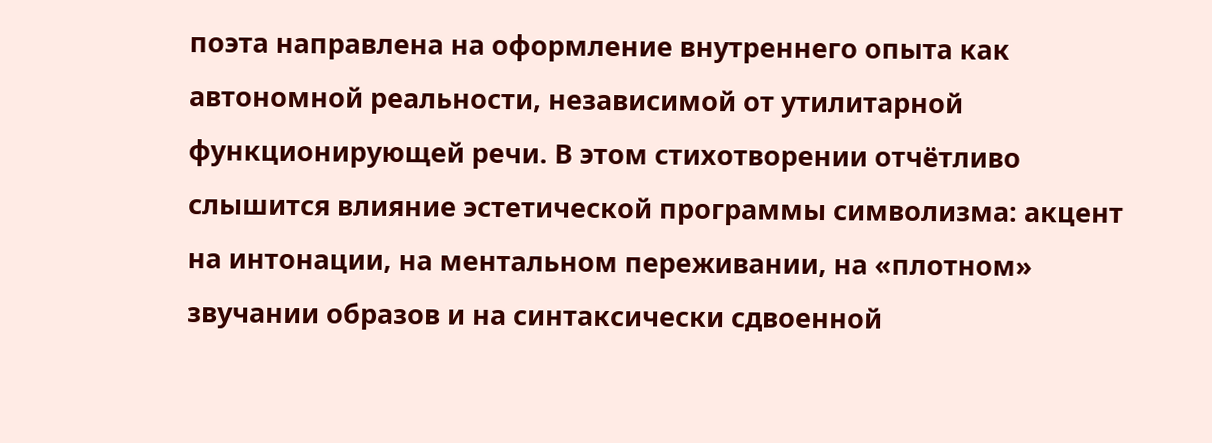поэта направлена на оформление внутреннего опыта как автономной реальности, независимой от утилитарной функционирующей речи. В этом стихотворении отчётливо слышится влияние эстетической программы символизма: акцент на интонации, на ментальном переживании, на «плотном» звучании образов и на синтаксически сдвоенной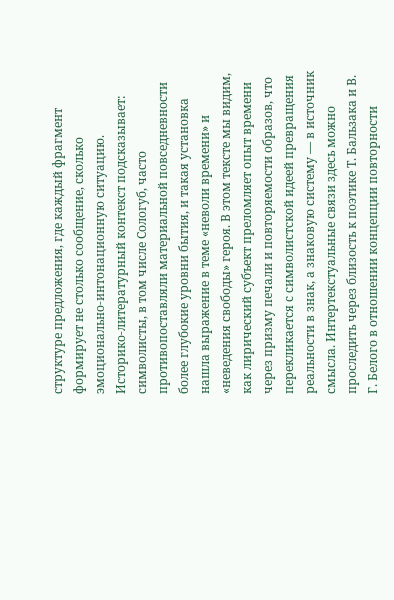структуре предложения, где каждый фрагмент формирует не столько сообщение, сколько эмоционально-интонационную ситуацию.
Историко-литературный контекст подсказывает: символисты, в том числе Сологуб, часто противопоставляли материальной повседневности более глубокие уровни бытия, и такая установка нашла выражение в теме «неволи времени» и «неведения свободы» героя. В этом тексте мы видим, как лирический субъект преломляет опыт времени через призму печали и повторяемости образов, что перекликается с символистской идеей превращения реальности в знак, а знаковую систему — в источник смысла. Интертекстуальные связи здесь можно проследить через близость к поэтике Т. Бальзака и В. Г. Белого в отношении концепции повторности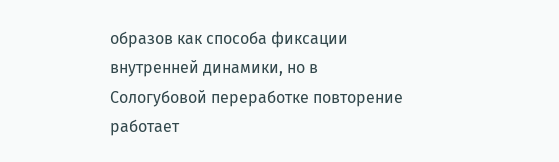образов как способа фиксации внутренней динамики, но в Сологубовой переработке повторение работает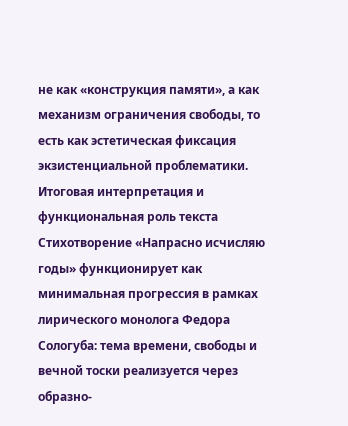не как «конструкция памяти», а как механизм ограничения свободы, то есть как эстетическая фиксация экзистенциальной проблематики.
Итоговая интерпретация и функциональная роль текста
Стихотворение «Напрасно исчисляю годы» функционирует как минимальная прогрессия в рамках лирического монолога Федора Сологуба: тема времени, свободы и вечной тоски реализуется через образно-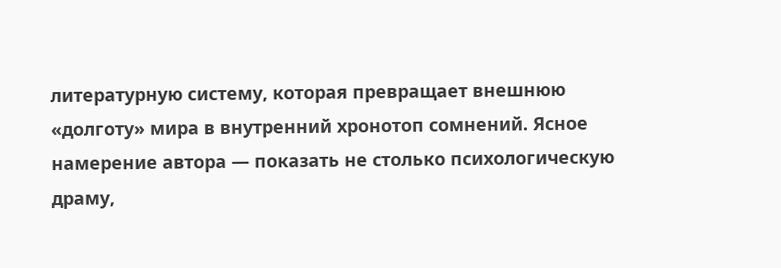литературную систему, которая превращает внешнюю «долготу» мира в внутренний хронотоп сомнений. Ясное намерение автора — показать не столько психологическую драму,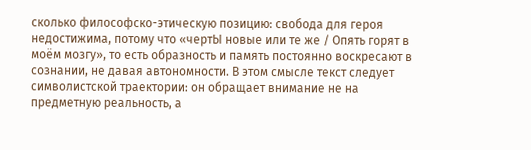сколько философско-этическую позицию: свобода для героя недостижима, потому что «чертЫ новые или те же / Опять горят в моём мозгу», то есть образность и память постоянно воскресают в сознании, не давая автономности. В этом смысле текст следует символистской траектории: он обращает внимание не на предметную реальность, а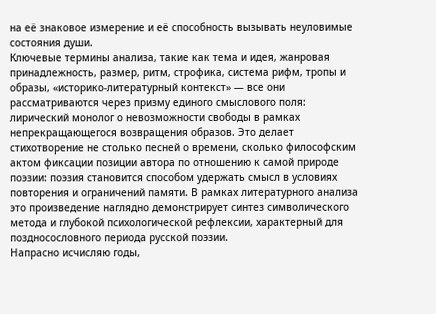на её знаковое измерение и её способность вызывать неуловимые состояния души.
Ключевые термины анализа, такие как тема и идея, жанровая принадлежность, размер, ритм, строфика, система рифм, тропы и образы, «историко-литературный контекст» — все они рассматриваются через призму единого смыслового поля: лирический монолог о невозможности свободы в рамках непрекращающегося возвращения образов. Это делает стихотворение не столько песней о времени, сколько философским актом фиксации позиции автора по отношению к самой природе поэзии: поэзия становится способом удержать смысл в условиях повторения и ограничений памяти. В рамках литературного анализа это произведение наглядно демонстрирует синтез символического метода и глубокой психологической рефлексии, характерный для поздносословного периода русской поэзии.
Напрасно исчисляю годы,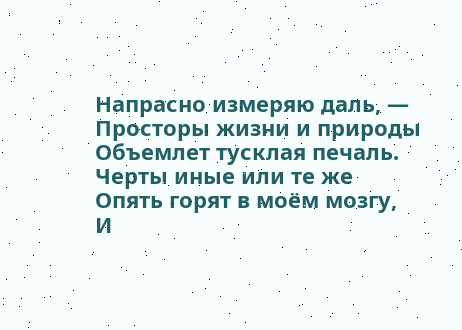Напрасно измеряю даль, —
Просторы жизни и природы
Объемлет тусклая печаль.
Черты иные или те же
Опять горят в моём мозгу,
И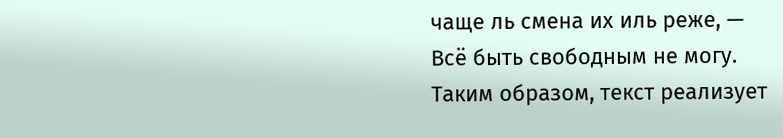чаще ль смена их иль реже, —
Всё быть свободным не могу.
Таким образом, текст реализует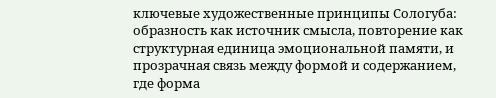ключевые художественные принципы Сологуба: образность как источник смысла, повторение как структурная единица эмоциональной памяти, и прозрачная связь между формой и содержанием, где форма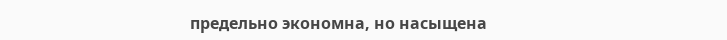предельно экономна, но насыщена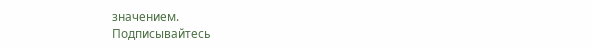значением.
Подписывайтесь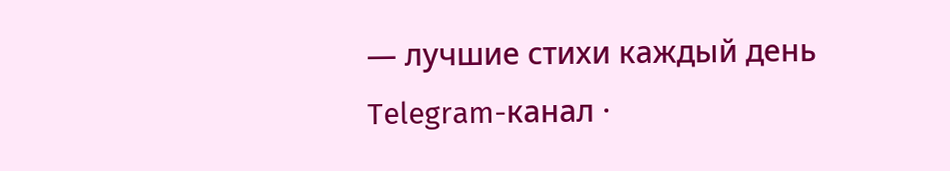— лучшие стихи каждый день
Telegram-канал ·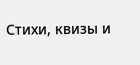Стихи, квизы и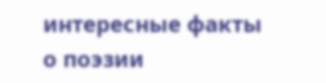интересные факты о поэзии